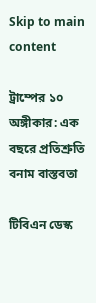Skip to main content

ট্রাম্পের ১০ অঙ্গীকার: এক বছরে প্রতিশ্রুতি বনাম বাস্তবতা

টিবিএন ডেস্ক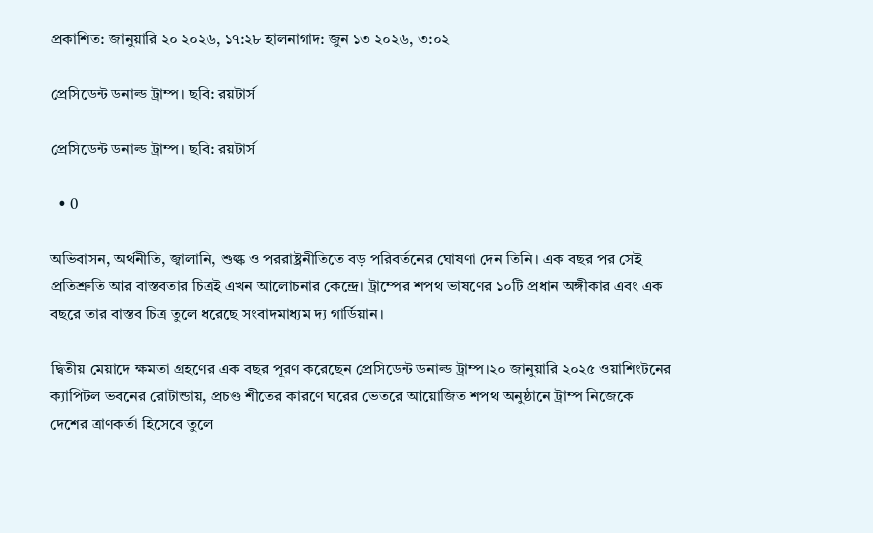প্রকাশিত: জানুয়ারি ২০ ২০২৬, ১৭:২৮ হালনাগাদ: জুন ১৩ ২০২৬, ৩:০২

প্রেসিডেন্ট ডনাল্ড ট্রাম্প। ছবি: রয়টার্স

প্রেসিডেন্ট ডনাল্ড ট্রাম্প। ছবি: রয়টার্স

  • 0

অভিবাসন, অর্থনীতি, জ্বালানি, শুল্ক ও পররাষ্ট্রনীতিতে বড় পরিবর্তনের ঘোষণা দেন তিনি। এক বছর পর সেই প্রতিশ্রুতি আর বাস্তবতার চিত্রই এখন আলোচনার কেন্দ্রে। ট্রাম্পের শপথ ভাষণের ১০টি প্রধান অঙ্গীকার এবং এক বছরে তার বাস্তব চিত্র তুলে ধরেছে সংবাদমাধ্যম দ্য গার্ডিয়ান।

দ্বিতীয় মেয়াদে ক্ষমতা গ্রহণের এক বছর পূরণ করেছেন প্রেসিডেন্ট ডনাল্ড ট্রাম্প।২০ জানুয়ারি ২০২৫ ওয়াশিংটনের ক্যাপিটল ভবনের রোটান্ডায়, প্রচণ্ড শীতের কারণে ঘরের ভেতরে আয়োজিত শপথ অনুষ্ঠানে ট্রাম্প নিজেকে দেশের ত্রাণকর্তা হিসেবে তুলে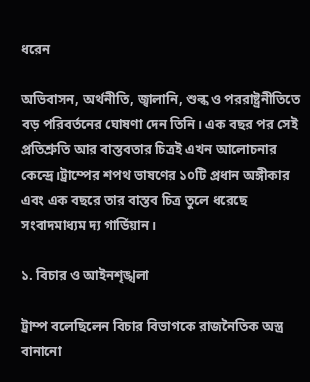ধরেন

অভিবাসন, অর্থনীতি, জ্বালানি, শুল্ক ও পররাষ্ট্রনীতিতে বড় পরিবর্তনের ঘোষণা দেন তিনি। এক বছর পর সেই প্রতিশ্রুতি আর বাস্তবতার চিত্রই এখন আলোচনার কেন্দ্রে।ট্রাম্পের শপথ ভাষণের ১০টি প্রধান অঙ্গীকার এবং এক বছরে তার বাস্তব চিত্র তুলে ধরেছে সংবাদমাধ্যম দ্য গার্ডিয়ান।

১. বিচার ও আইনশৃঙ্খলা

ট্রাম্প বলেছিলেন বিচার বিভাগকে রাজনৈতিক অস্ত্র বানানো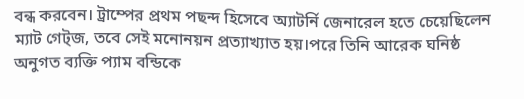বন্ধ করবেন। ট্রাম্পের প্রথম পছন্দ হিসেবে অ্যাটর্নি জেনারেল হতে চেয়েছিলেন ম্যাট গেট্‌জ, তবে সেই মনোনয়ন প্রত্যাখ্যাত হয়।পরে তিনি আরেক ঘনিষ্ঠ অনুগত ব্যক্তি প্যাম বন্ডিকে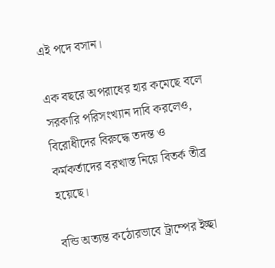এই পদে বসান।

এক বছরে অপরাধের হার কমেছে বলে সরকারি পরিসংখ্যান দাবি করলেও, বিরোধীদের বিরুদ্ধে তদন্ত ও কর্মকর্তাদের বরখাস্ত নিয়ে বিতর্ক তীব্র হয়েছে।

বন্ডি অত্যন্ত কঠোরভাবে ট্রাম্পের ইচ্ছা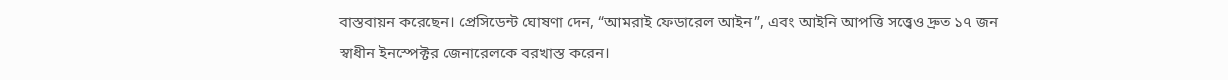বাস্তবায়ন করেছেন। প্রেসিডেন্ট ঘোষণা দেন, “আমরাই ফেডারেল আইন”, এবং আইনি আপত্তি সত্ত্বেও দ্রুত ১৭ জন স্বাধীন ইনস্পেক্টর জেনারেলকে বরখাস্ত করেন।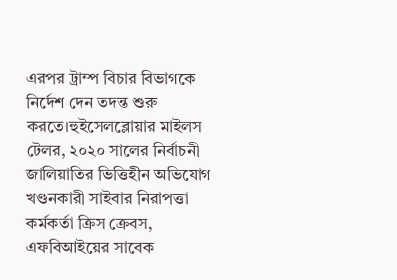এরপর ট্রাম্প বিচার বিভাগকে নির্দেশ দেন তদন্ত শুরু করতে।হুইসেলব্লোয়ার মাইলস টেলর, ২০২০ সালের নির্বাচনী জালিয়াতির ভিত্তিহীন অভিযোগ খণ্ডনকারী সাইবার নিরাপত্তা কর্মকর্তা ক্রিস ক্রেবস, এফবিআইয়ের সাবেক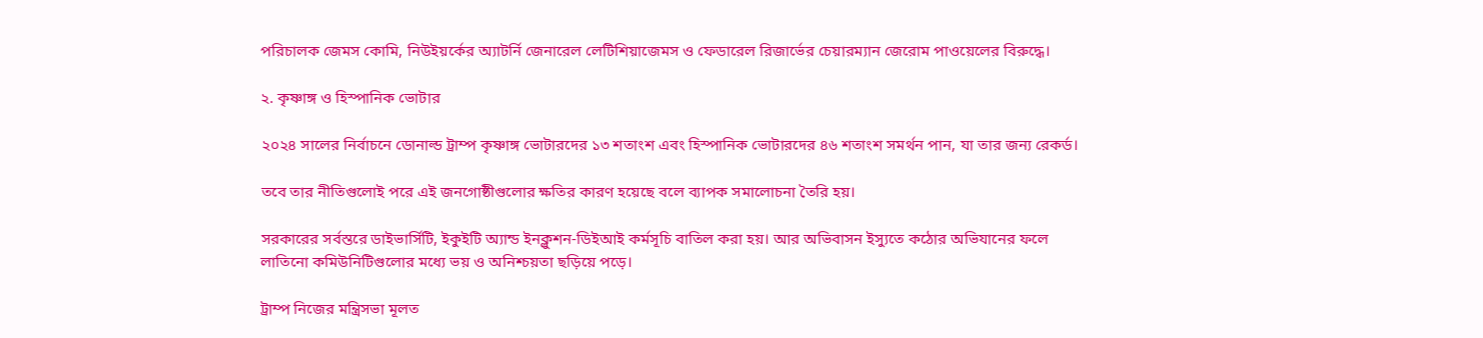পরিচালক জেমস কোমি, নিউইয়র্কের অ্যাটর্নি জেনারেল লেটিশিয়াজেমস ও ফেডারেল রিজার্ভের চেয়ারম্যান জেরোম পাওয়েলের বিরুদ্ধে।

২. কৃষ্ণাঙ্গ ও হিস্পানিক ভোটার

২০২৪ সালের নির্বাচনে ডোনাল্ড ট্রাম্প কৃষ্ণাঙ্গ ভোটারদের ১৩ শতাংশ এবং হিস্পানিক ভোটারদের ৪৬ শতাংশ সমর্থন পান, যা তার জন্য রেকর্ড।

তবে তার নীতিগুলোই পরে এই জনগোষ্ঠীগুলোর ক্ষতির কারণ হয়েছে বলে ব্যাপক সমালোচনা তৈরি হয়।

সরকারের সর্বস্তরে ডাইভার্সিটি, ইকুইটি অ্যান্ড ইনক্লুশন-ডিইআই কর্মসূচি বাতিল করা হয়। আর অভিবাসন ইস্যুতে কঠোর অভিযানের ফলে লাতিনো কমিউনিটিগুলোর মধ্যে ভয় ও অনিশ্চয়তা ছড়িয়ে পড়ে।

ট্রাম্প নিজের মন্ত্রিসভা মূলত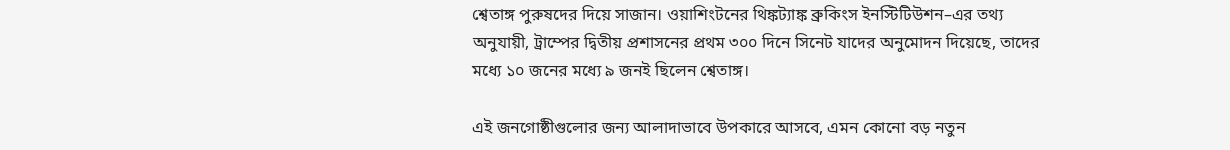শ্বেতাঙ্গ পুরুষদের দিয়ে সাজান। ওয়াশিংটনের থিঙ্কট্যাঙ্ক ব্রুকিংস ইনস্টিটিউশন–এর তথ্য অনুযায়ী, ট্রাম্পের দ্বিতীয় প্রশাসনের প্রথম ৩০০ দিনে সিনেট যাদের অনুমোদন দিয়েছে, তাদের মধ্যে ১০ জনের মধ্যে ৯ জনই ছিলেন শ্বেতাঙ্গ।

এই জনগোষ্ঠীগুলোর জন্য আলাদাভাবে উপকারে আসবে, এমন কোনো বড় নতুন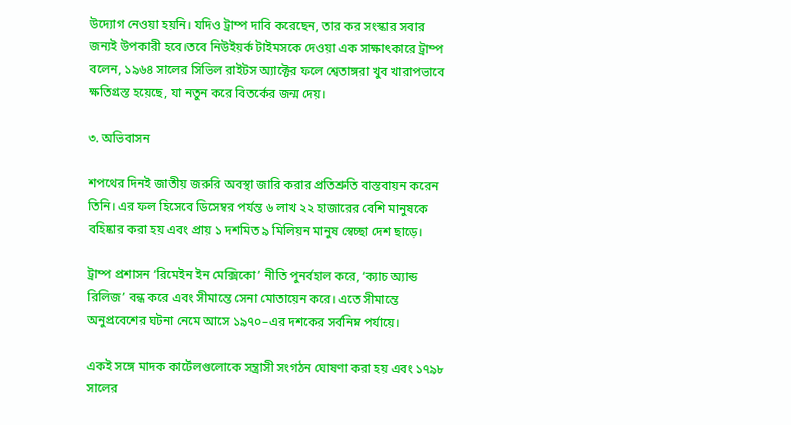উদ্যোগ নেওয়া হয়নি। যদিও ট্রাম্প দাবি করেছেন, তার কর সংস্কার সবার জন্যই উপকারী হবে।তবে নিউইয়র্ক টাইমসকে দেওয়া এক সাক্ষাৎকারে ট্রাম্প বলেন, ১৯৬৪ সালের সিভিল রাইটস অ্যাক্টের ফলে শ্বেতাঙ্গরা খুব খারাপভাবে ক্ষতিগ্রস্ত হয়েছে, যা নতুন করে বিতর্কের জন্ম দেয়।

৩. অভিবাসন

শপথের দিনই জাতীয় জরুরি অবস্থা জারি করার প্রতিশ্রুতি বাস্তবায়ন করেন তিনি। এর ফল হিসেবে ডিসেম্বর পর্যন্ত ৬ লাখ ২২ হাজারের বেশি মানুষকে বহিষ্কার করা হয় এবং প্রায় ১ দশমিত ৯ মিলিয়ন মানুষ স্বেচ্ছা দেশ ছাড়ে।

ট্রাম্প প্রশাসন ‘রিমেইন ইন মেক্সিকো’ নীতি পুনর্বহাল করে, ‘ক্যাচ অ্যান্ড রিলিজ’ বন্ধ করে এবং সীমান্তে সেনা মোতায়েন করে। এতে সীমান্তে অনুপ্রবেশের ঘটনা নেমে আসে ১৯৭০–এর দশকের সর্বনিম্ন পর্যায়ে।

একই সঙ্গে মাদক কার্টেলগুলোকে সন্ত্রাসী সংগঠন ঘোষণা করা হয় এবং ১৭৯৮ সালের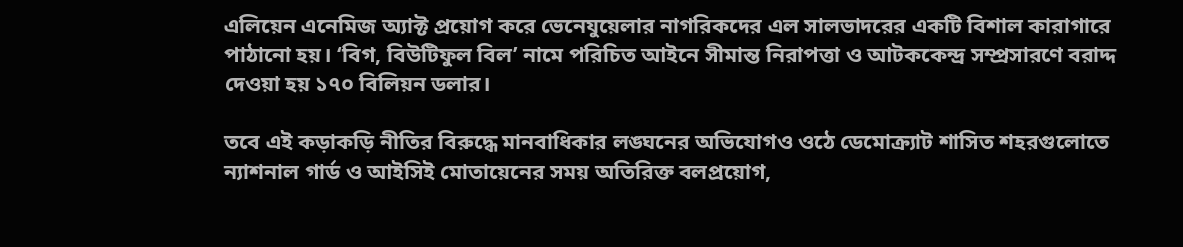এলিয়েন এনেমিজ অ্যাক্ট প্রয়োগ করে ভেনেযুয়েলার নাগরিকদের এল সালভাদরের একটি বিশাল কারাগারে পাঠানো হয়। ‘বিগ, বিউটিফুল বিল’ নামে পরিচিত আইনে সীমান্ত নিরাপত্তা ও আটককেন্দ্র সম্প্রসারণে বরাদ্দ দেওয়া হয় ১৭০ বিলিয়ন ডলার।

তবে এই কড়াকড়ি নীতির বিরুদ্ধে মানবাধিকার লঙ্ঘনের অভিযোগও ওঠে ডেমোক্র্যাট শাসিত শহরগুলোতে ন্যাশনাল গার্ড ও আইসিই মোতায়েনের সময় অতিরিক্ত বলপ্রয়োগ,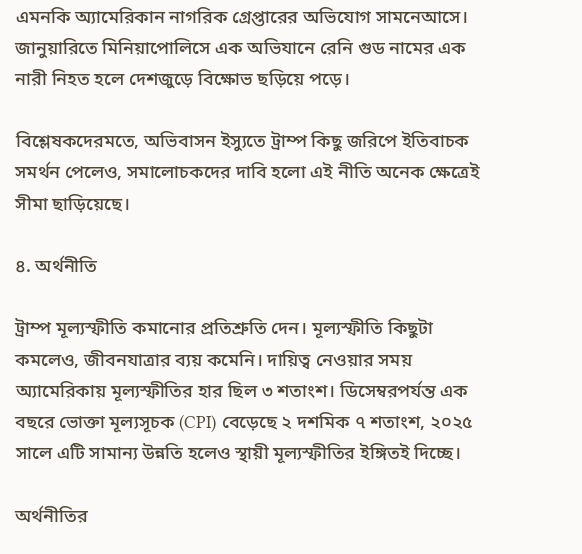এমনকি অ্যামেরিকান নাগরিক গ্রেপ্তারের অভিযোগ সামনেআসে। জানুয়ারিতে মিনিয়াপোলিসে এক অভিযানে রেনি গুড নামের এক নারী নিহত হলে দেশজুড়ে বিক্ষোভ ছড়িয়ে পড়ে।

বিশ্লেষকদেরমতে, অভিবাসন ইস্যুতে ট্রাম্প কিছু জরিপে ইতিবাচক সমর্থন পেলেও, সমালোচকদের দাবি হলো এই নীতি অনেক ক্ষেত্রেই সীমা ছাড়িয়েছে।

৪. অর্থনীতি

ট্রাম্প মূল্যস্ফীতি কমানোর প্রতিশ্রুতি দেন। মূল্যস্ফীতি কিছুটা কমলেও, জীবনযাত্রার ব্যয় কমেনি। দায়িত্ব নেওয়ার সময় অ্যামেরিকায় মূল্যস্ফীতির হার ছিল ৩ শতাংশ। ডিসেম্বরপর্যন্ত এক বছরে ভোক্তা মূল্যসূচক (CPI) বেড়েছে ২ দশমিক ৭ শতাংশ, ২০২৫ সালে এটি সামান্য উন্নতি হলেও স্থায়ী মূল্যস্ফীতির ইঙ্গিতই দিচ্ছে।

অর্থনীতির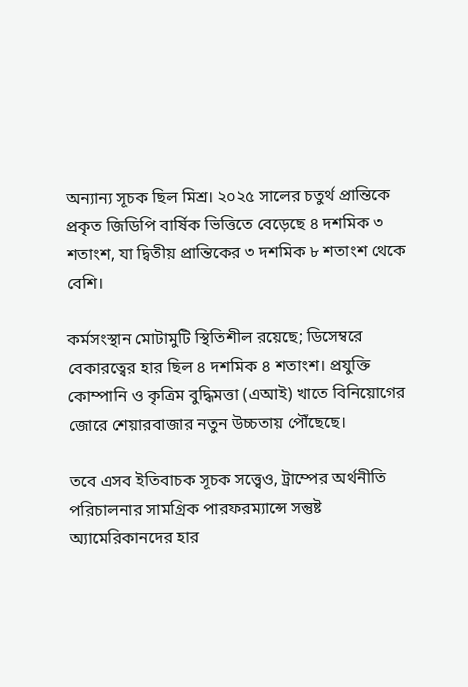অন্যান্য সূচক ছিল মিশ্র। ২০২৫ সালের চতুর্থ প্রান্তিকে প্রকৃত জিডিপি বার্ষিক ভিত্তিতে বেড়েছে ৪ দশমিক ৩ শতাংশ, যা দ্বিতীয় প্রান্তিকের ৩ দশমিক ৮ শতাংশ থেকে বেশি।

কর্মসংস্থান মোটামুটি স্থিতিশীল রয়েছে; ডিসেম্বরে বেকারত্বের হার ছিল ৪ দশমিক ৪ শতাংশ। প্রযুক্তি কোম্পানি ও কৃত্রিম বুদ্ধিমত্তা (এআই) খাতে বিনিয়োগের জোরে শেয়ারবাজার নতুন উচ্চতায় পৌঁছেছে।

তবে এসব ইতিবাচক সূচক সত্ত্বেও, ট্রাম্পের অর্থনীতি পরিচালনার সামগ্রিক পারফরম্যান্সে সন্তুষ্ট অ্যামেরিকানদের হার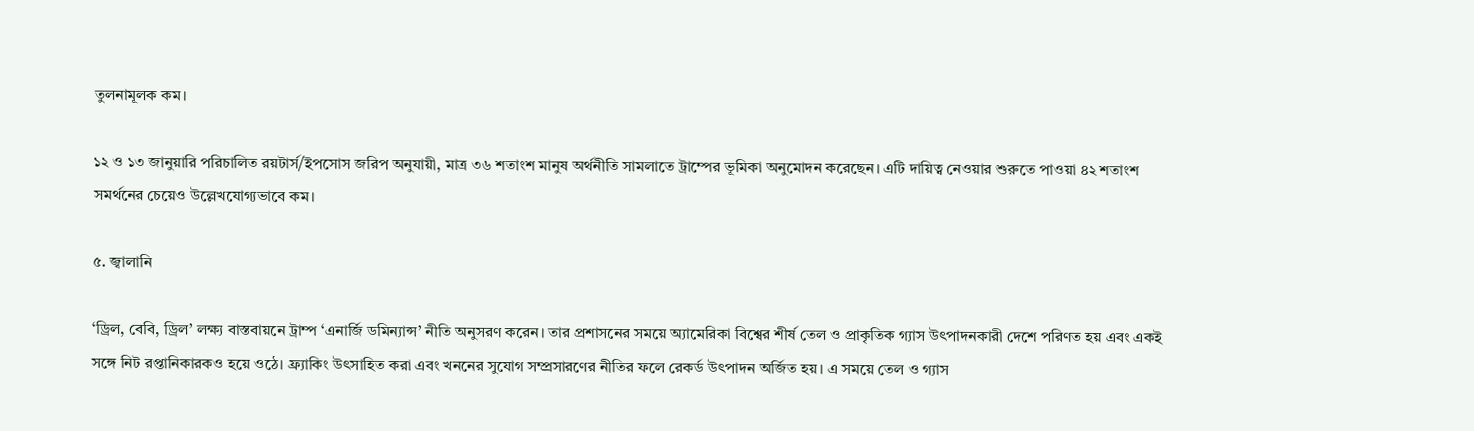তুলনামূলক কম।

১২ ও ১৩ জানুয়ারি পরিচালিত রয়টার্স/ইপসোস জরিপ অনুযায়ী, মাত্র ৩৬ শতাংশ মানুষ অর্থনীতি সামলাতে ট্রাম্পের ভূমিকা অনুমোদন করেছেন। এটি দায়িত্ব নেওয়ার শুরুতে পাওয়া ৪২ শতাংশ সমর্থনের চেয়েও উল্লেখযোগ্যভাবে কম।

৫. জ্বালানি

‘ড্রিল, বেবি, ড্রিল’ লক্ষ্য বাস্তবায়নে ট্রাম্প ‘এনার্জি ডমিন্যান্স’ নীতি অনুসরণ করেন। তার প্রশাসনের সময়ে অ্যামেরিকা বিশ্বের শীর্ষ তেল ও প্রাকৃতিক গ্যাস উৎপাদনকারী দেশে পরিণত হয় এবং একই সঙ্গে নিট রপ্তানিকারকও হয়ে ওঠে। ফ্র্যাকিং উৎসাহিত করা এবং খননের সুযোগ সম্প্রসারণের নীতির ফলে রেকর্ড উৎপাদন অর্জিত হয়। এ সময়ে তেল ও গ্যাস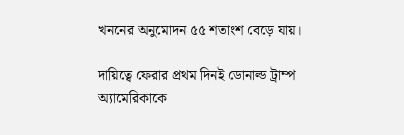খননের অনুমোদন ৫৫ শতাংশ বেড়ে যায়।

দায়িত্বে ফেরার প্রথম দিনই ডোনাল্ড ট্রাম্প অ্যামেরিকাকে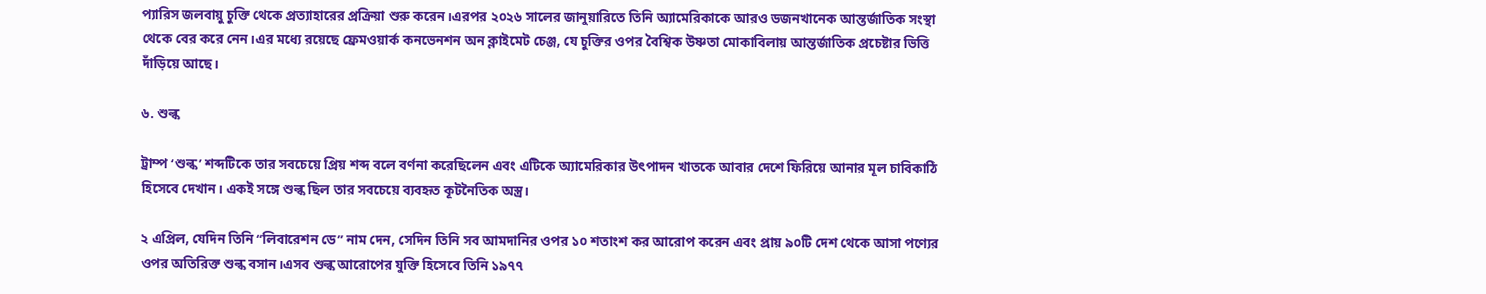প্যারিস জলবায়ু চুক্তি থেকে প্রত্যাহারের প্রক্রিয়া শুরু করেন।এরপর ২০২৬ সালের জানুয়ারিতে তিনি অ্যামেরিকাকে আরও ডজনখানেক আন্তর্জাতিক সংস্থা থেকে বের করে নেন।এর মধ্যে রয়েছে ফ্রেমওয়ার্ক কনভেনশন অন ক্লাইমেট চেঞ্জ, যে চুক্তির ওপর বৈশ্বিক উষ্ণতা মোকাবিলায় আন্তর্জাতিক প্রচেষ্টার ভিত্তি দাঁড়িয়ে আছে।

৬. শুল্ক

ট্রাম্প ‘শুল্ক’ শব্দটিকে তার সবচেয়ে প্রিয় শব্দ বলে বর্ণনা করেছিলেন এবং এটিকে অ্যামেরিকার উৎপাদন খাতকে আবার দেশে ফিরিয়ে আনার মূল চাবিকাঠি হিসেবে দেখান। একই সঙ্গে শুল্ক ছিল তার সবচেয়ে ব্যবহৃত কূটনৈতিক অস্ত্র।

২ এপ্রিল, যেদিন তিনি “লিবারেশন ডে” নাম দেন, সেদিন তিনি সব আমদানির ওপর ১০ শতাংশ কর আরোপ করেন এবং প্রায় ৯০টি দেশ থেকে আসা পণ্যের ওপর অতিরিক্ত শুল্ক বসান।এসব শুল্ক আরোপের যুক্তি হিসেবে তিনি ১৯৭৭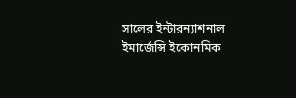সালের ইন্টারন্যাশনাল ইমার্জেন্সি ইকোনমিক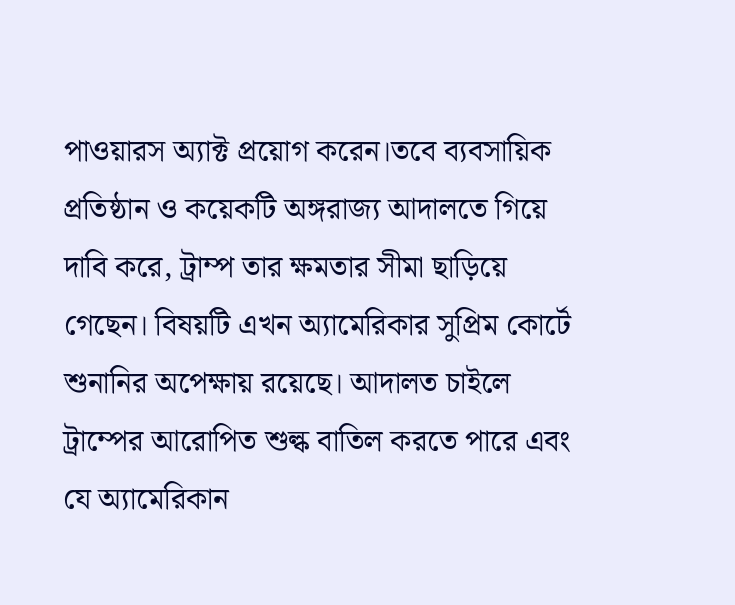পাওয়ারস অ্যাক্ট প্রয়োগ করেন।তবে ব্যবসায়িক প্রতিষ্ঠান ও কয়েকটি অঙ্গরাজ্য আদালতে গিয়ে দাবি করে, ট্রাম্প তার ক্ষমতার সীমা ছাড়িয়ে গেছেন। বিষয়টি এখন অ্যামেরিকার সুপ্রিম কোর্টে শুনানির অপেক্ষায় রয়েছে। আদালত চাইলে ট্রাম্পের আরোপিত শুল্ক বাতিল করতে পারে এবং যে অ্যামেরিকান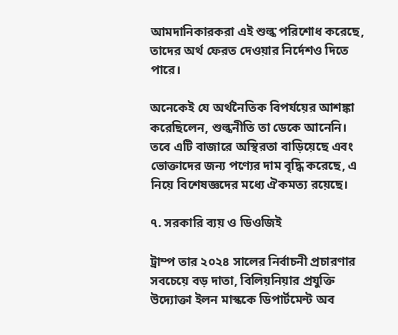আমদানিকারকরা এই শুল্ক পরিশোধ করেছে, তাদের অর্থ ফেরত দেওয়ার নির্দেশও দিতে পারে।

অনেকেই যে অর্থনৈতিক বিপর্যয়ের আশঙ্কা করেছিলেন, শুল্কনীতি তা ডেকে আনেনি। তবে এটি বাজারে অস্থিরতা বাড়িয়েছে এবং ভোক্তাদের জন্য পণ্যের দাম বৃদ্ধি করেছে, এ নিয়ে বিশেষজ্ঞদের মধ্যে ঐকমত্য রয়েছে।

৭. সরকারি ব্যয় ও ডিওজিই

ট্রাম্প তার ২০২৪ সালের নির্বাচনী প্রচারণার সবচেয়ে বড় দাতা, বিলিয়নিয়ার প্রযুক্তি উদ্যোক্তা ইলন মাস্ককে ডিপার্টমেন্ট অব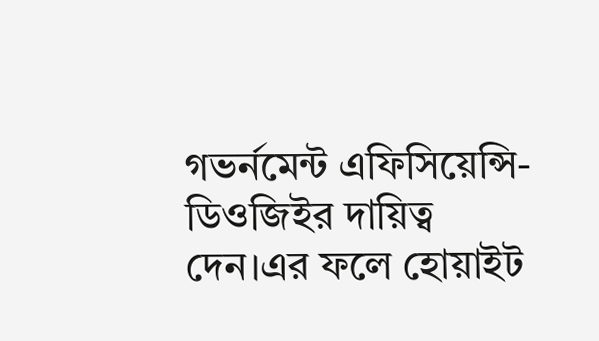গভর্নমেন্ট এফিসিয়েন্সি-ডিওজিইর দায়িত্ব দেন।এর ফলে হোয়াইট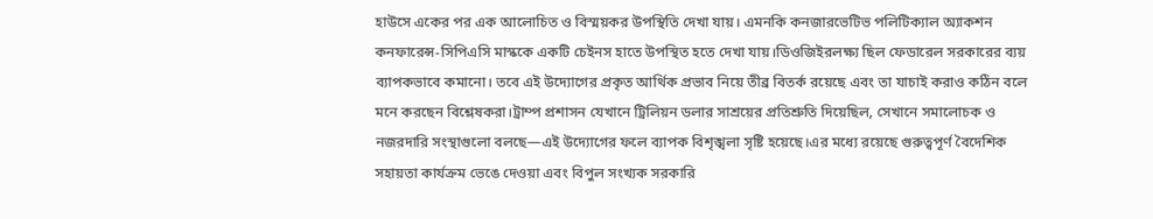হাউসে একের পর এক আলোচিত ও বিস্ময়কর উপস্থিতি দেখা যায়। এমনকি কনজারভেটিভ পলিটিক্যাল অ্যাকশন কনফারেন্স-সিপিএসি মাস্ককে একটি চেইনস হাতে উপস্থিত হতে দেখা যায়।ডিওজিইরলক্ষ্য ছিল ফেডারেল সরকারের ব্যয় ব্যাপকভাবে কমানো। তবে এই উদ্যোগের প্রকৃত আর্থিক প্রভাব নিয়ে তীব্র বিতর্ক রয়েছে এবং তা যাচাই করাও কঠিন বলে মনে করছেন বিশ্লেষকরা।ট্রাম্প প্রশাসন যেখানে ট্রিলিয়ন ডলার সাশ্রয়ের প্রতিশ্রুতি দিয়েছিল, সেখানে সমালোচক ও নজরদারি সংস্থাগুলো বলছে—এই উদ্যোগের ফলে ব্যাপক বিশৃঙ্খলা সৃষ্টি হয়েছে।এর মধ্যে রয়েছে গুরুত্বপূর্ণ বৈদেশিক সহায়তা কার্যক্রম ভেঙে দেওয়া এবং বিপুল সংখ্যক সরকারি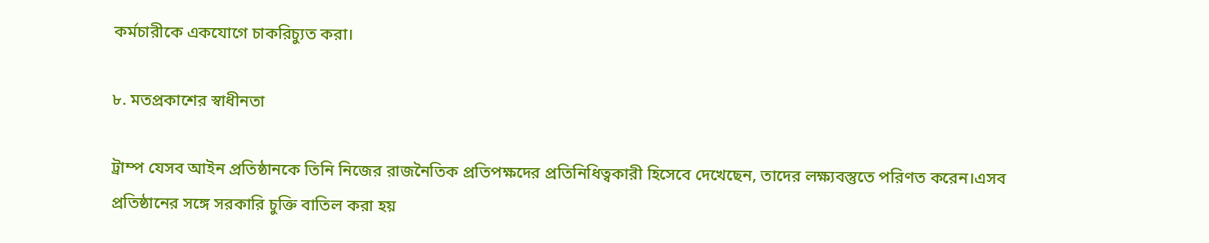কর্মচারীকে একযোগে চাকরিচ্যুত করা।

৮. মতপ্রকাশের স্বাধীনতা

ট্রাম্প যেসব আইন প্রতিষ্ঠানকে তিনি নিজের রাজনৈতিক প্রতিপক্ষদের প্রতিনিধিত্বকারী হিসেবে দেখেছেন, তাদের লক্ষ্যবস্তুতে পরিণত করেন।এসব প্রতিষ্ঠানের সঙ্গে সরকারি চুক্তি বাতিল করা হয়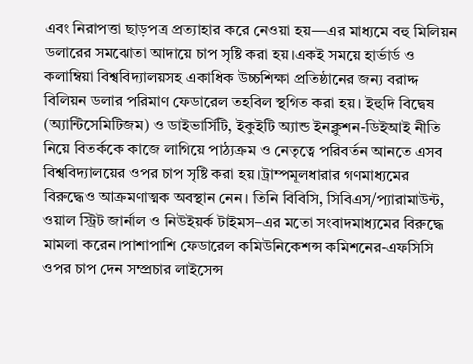এবং নিরাপত্তা ছাড়পত্র প্রত্যাহার করে নেওয়া হয়—এর মাধ্যমে বহু মিলিয়ন ডলারের সমঝোতা আদায়ে চাপ সৃষ্টি করা হয়।একই সময়ে হার্ভার্ড ও কলাম্বিয়া বিশ্ববিদ্যালয়সহ একাধিক উচ্চশিক্ষা প্রতিষ্ঠানের জন্য বরাদ্দ বিলিয়ন ডলার পরিমাণ ফেডারেল তহবিল স্থগিত করা হয়। ইহুদি বিদ্বেষ (অ্যান্টিসেমিটিজম) ও ডাইভার্সিটি, ইকুইটি অ্যান্ড ইনক্লুশন-ডিইআই নীতি নিয়ে বিতর্ককে কাজে লাগিয়ে পাঠ্যক্রম ও নেতৃত্বে পরিবর্তন আনতে এসব বিশ্ববিদ্যালয়ের ওপর চাপ সৃষ্টি করা হয়।ট্রাম্পমূলধারার গণমাধ্যমের বিরুদ্ধেও আক্রমণাত্মক অবস্থান নেন। তিনি বিবিসি, সিবিএস/প্যারামাউন্ট, ওয়াল স্ট্রিট জার্নাল ও নিউইয়র্ক টাইমস–এর মতো সংবাদমাধ্যমের বিরুদ্ধে মামলা করেন।পাশাপাশি ফেডারেল কমিউনিকেশন্স কমিশনের-এফসিসি ওপর চাপ দেন সম্প্রচার লাইসেন্স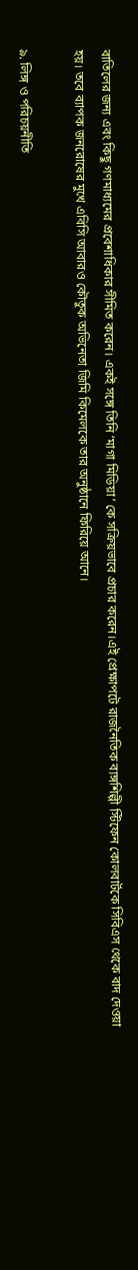বাতিলের জন্য এবং কিছু গণমাধ্যমের প্রবেশাধিকার সীমিত করেন। একই সঙ্গে তিনি ‘মাগা মিডিয়া’ কে সক্রিয়ভাবে প্রচার করেন।এই প্রেক্ষাপটে রাজনৈতিক ব্যঙ্গশিল্পী স্টিফেন কোলবার্টকে সিবিএস থেকে বাদ দেওয়া হয়। তবে ব্যাপক জনরোষের মুখে এবিসি আবারও কৌতুক অভিনেতা জিমি কিমেলকে তার অনুষ্ঠানে ফিরিয়ে আনে।

৯. লিঙ্গ ও পরিচয়নীতি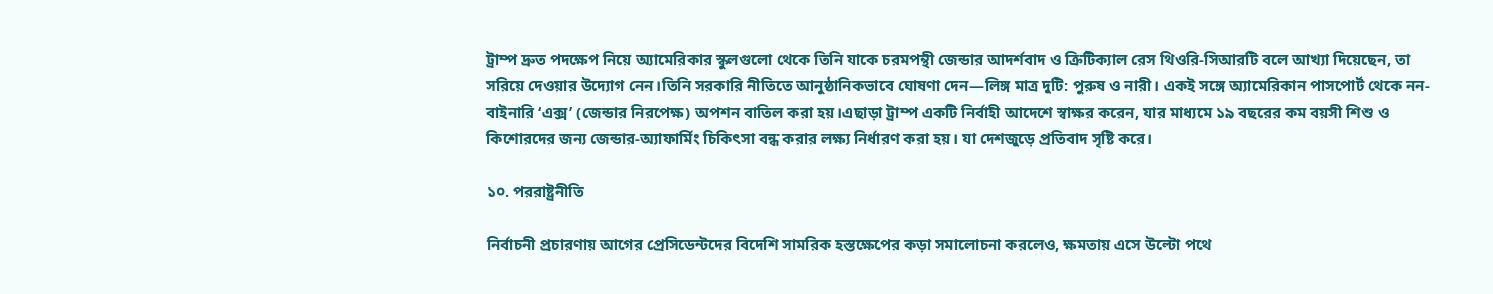ট্রাম্প দ্রুত পদক্ষেপ নিয়ে অ্যামেরিকার স্কুলগুলো থেকে তিনি যাকে চরমপন্থী জেন্ডার আদর্শবাদ ও ক্রিটিক্যাল রেস থিওরি-সিআরটি বলে আখ্যা দিয়েছেন, তা সরিয়ে দেওয়ার উদ্যোগ নেন।তিনি সরকারি নীতিতে আনুষ্ঠানিকভাবে ঘোষণা দেন—লিঙ্গ মাত্র দুটি: পুরুষ ও নারী। একই সঙ্গে অ্যামেরিকান পাসপোর্ট থেকে নন-বাইনারি ‘এক্স’ (জেন্ডার নিরপেক্ষ) অপশন বাতিল করা হয়।এছাড়া ট্রাম্প একটি নির্বাহী আদেশে স্বাক্ষর করেন, যার মাধ্যমে ১৯ বছরের কম বয়সী শিশু ও কিশোরদের জন্য জেন্ডার-অ্যাফার্মিং চিকিৎসা বন্ধ করার লক্ষ্য নির্ধারণ করা হয়। যা দেশজুড়ে প্রতিবাদ সৃষ্টি করে।

১০. পররাষ্ট্রনীতি

নির্বাচনী প্রচারণায় আগের প্রেসিডেন্টদের বিদেশি সামরিক হস্তক্ষেপের কড়া সমালোচনা করলেও, ক্ষমতায় এসে উল্টো পথে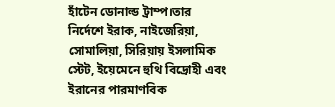হাঁটেন ডোনাল্ড ট্রাম্প।তার নির্দেশে ইরাক, নাইজেরিয়া, সোমালিয়া, সিরিয়ায় ইসলামিক স্টেট, ইয়েমেনে হুথি বিদ্রোহী এবং ইরানের পারমাণবিক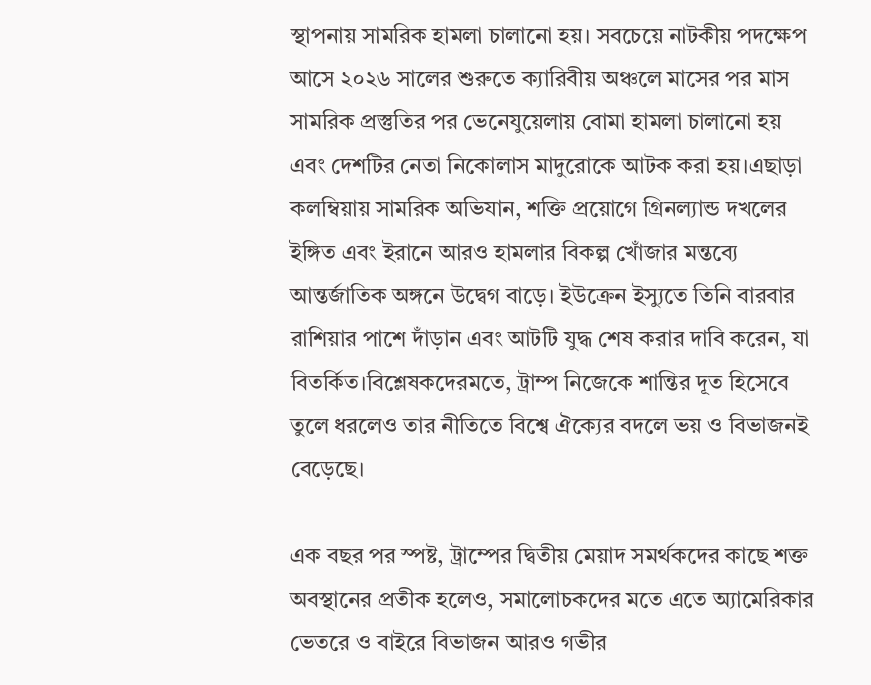স্থাপনায় সামরিক হামলা চালানো হয়। সবচেয়ে নাটকীয় পদক্ষেপ আসে ২০২৬ সালের শুরুতে ক্যারিবীয় অঞ্চলে মাসের পর মাস সামরিক প্রস্তুতির পর ভেনেযুয়েলায় বোমা হামলা চালানো হয় এবং দেশটির নেতা নিকোলাস মাদুরোকে আটক করা হয়।এছাড়া কলম্বিয়ায় সামরিক অভিযান, শক্তি প্রয়োগে গ্রিনল্যান্ড দখলের ইঙ্গিত এবং ইরানে আরও হামলার বিকল্প খোঁজার মন্তব্যে আন্তর্জাতিক অঙ্গনে উদ্বেগ বাড়ে। ইউক্রেন ইস্যুতে তিনি বারবার রাশিয়ার পাশে দাঁড়ান এবং আটটি যুদ্ধ শেষ করার দাবি করেন, যা বিতর্কিত।বিশ্লেষকদেরমতে, ট্রাম্প নিজেকে শান্তির দূত হিসেবে তুলে ধরলেও তার নীতিতে বিশ্বে ঐক্যের বদলে ভয় ও বিভাজনই বেড়েছে।

এক বছর পর স্পষ্ট, ট্রাম্পের দ্বিতীয় মেয়াদ সমর্থকদের কাছে শক্ত অবস্থানের প্রতীক হলেও, সমালোচকদের মতে এতে অ্যামেরিকার ভেতরে ও বাইরে বিভাজন আরও গভীর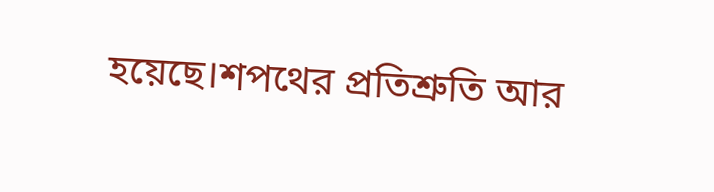হয়েছে।শপথের প্রতিশ্রুতি আর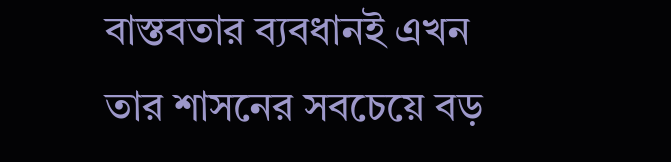বাস্তবতার ব্যবধানই এখন তার শাসনের সবচেয়ে বড়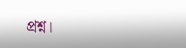প্রশ্ন।